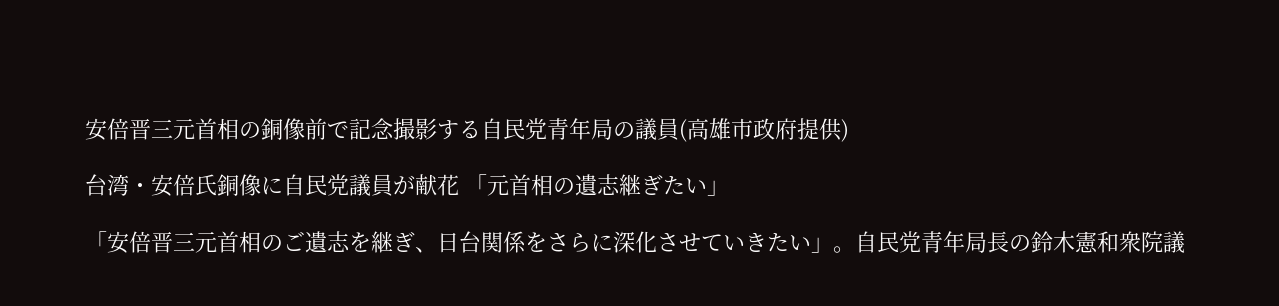安倍晋三元首相の銅像前で記念撮影する自民党青年局の議員(高雄市政府提供)

台湾・安倍氏銅像に自民党議員が献花 「元首相の遺志継ぎたい」

「安倍晋三元首相のご遺志を継ぎ、日台関係をさらに深化させていきたい」。自民党青年局長の鈴木憲和衆院議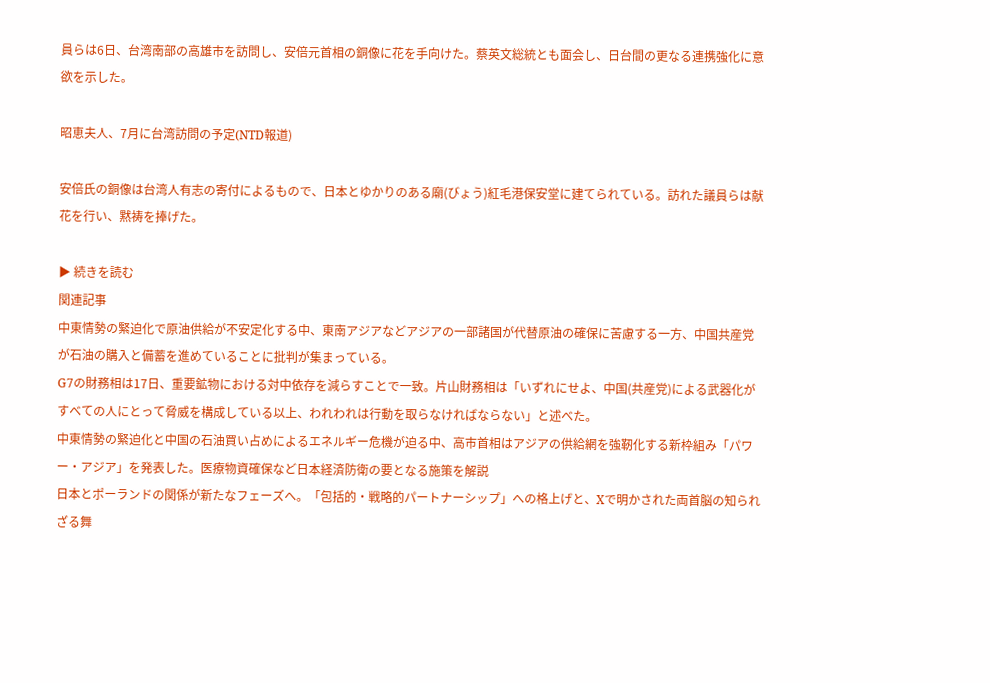員らは6日、台湾南部の高雄市を訪問し、安倍元首相の銅像に花を手向けた。蔡英文総統とも面会し、日台間の更なる連携強化に意欲を示した。

昭恵夫人、7月に台湾訪問の予定(NTD報道)

安倍氏の銅像は台湾人有志の寄付によるもので、日本とゆかりのある廟(びょう)紅毛港保安堂に建てられている。訪れた議員らは献花を行い、黙祷を捧げた。

▶ 続きを読む
関連記事
中東情勢の緊迫化で原油供給が不安定化する中、東南アジアなどアジアの一部諸国が代替原油の確保に苦慮する一方、中国共産党が石油の購入と備蓄を進めていることに批判が集まっている。
G7の財務相は17日、重要鉱物における対中依存を減らすことで一致。片山財務相は「いずれにせよ、中国(共産党)による武器化がすべての人にとって脅威を構成している以上、われわれは行動を取らなければならない」と述べた。
中東情勢の緊迫化と中国の石油買い占めによるエネルギー危機が迫る中、高市首相はアジアの供給網を強靭化する新枠組み「パワー・アジア」を発表した。医療物資確保など日本経済防衛の要となる施策を解説
日本とポーランドの関係が新たなフェーズへ。「包括的・戦略的パートナーシップ」への格上げと、Xで明かされた両首脳の知られざる舞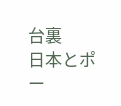台裏
日本とポー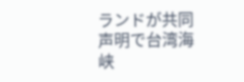ランドが共同声明で台湾海峡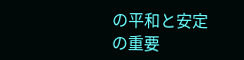の平和と安定の重要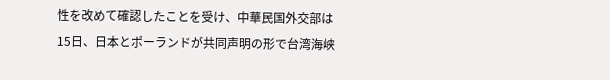性を改めて確認したことを受け、中華民国外交部は15日、日本とポーランドが共同声明の形で台湾海峡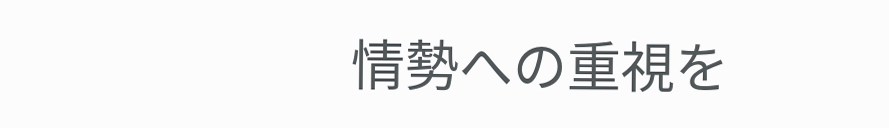情勢への重視を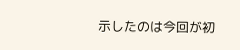示したのは今回が初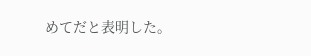めてだと表明した。